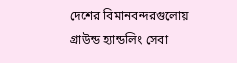দেশের বিমানবন্দরগুলোয় গ্রাউন্ড হ্যান্ডলিং সেবা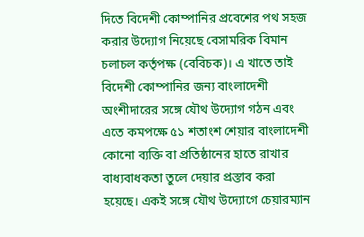দিতে বিদেশী কোম্পানির প্রবেশের পথ সহজ করার উদ্যোগ নিয়েছে বেসামরিক বিমান চলাচল কর্তৃপক্ষ (বেবিচক)। এ খাতে তাই বিদেশী কোম্পানির জন্য বাংলাদেশী অংশীদারের সঙ্গে যৌথ উদ্যোগ গঠন এবং এতে কমপক্ষে ৫১ শতাংশ শেয়ার বাংলাদেশী কোনো ব্যক্তি বা প্রতিষ্ঠানের হাতে রাখার বাধ্যবাধকতা তুলে দেয়ার প্রস্তাব করা হয়েছে। একই সঙ্গে যৌথ উদ্যোগে চেয়ারম্যান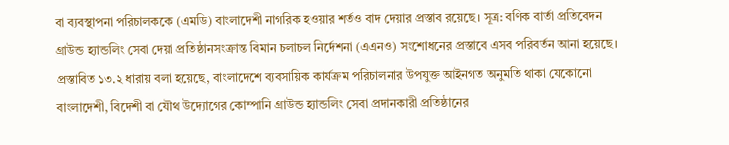বা ব্যবস্থাপনা পরিচালককে (এমডি) বাংলাদেশী নাগরিক হওয়ার শর্তও বাদ দেয়ার প্রস্তাব রয়েছে। সূত্র: বণিক বার্তা প্রতিবেদন
গ্রাউন্ড হ্যান্ডলিং সেবা দেয়া প্রতিষ্ঠানসংক্রান্ত বিমান চলাচল নির্দেশনা (এএনও) সংশোধনের প্রস্তাবে এসব পরিবর্তন আনা হয়েছে। প্রস্তাবিত ১৩.২ ধারায় বলা হয়েছে, বাংলাদেশে ব্যবসায়িক কার্যক্রম পরিচালনার উপযুক্ত আইনগত অনুমতি থাকা যেকোনো বাংলাদেশী, বিদেশী বা যৌথ উদ্যোগের কোম্পানি গ্রাউন্ড হ্যান্ডলিং সেবা প্রদানকারী প্রতিষ্ঠানের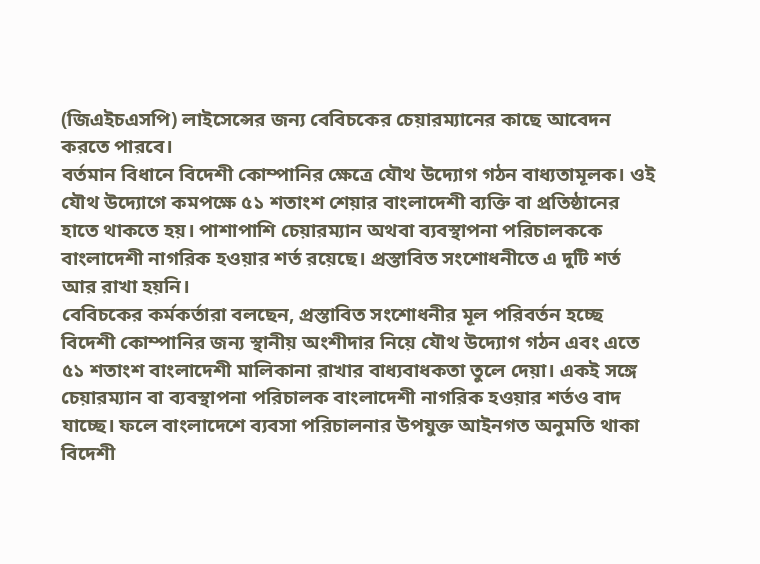(জিএইচএসপি) লাইসেন্সের জন্য বেবিচকের চেয়ারম্যানের কাছে আবেদন করতে পারবে।
বর্তমান বিধানে বিদেশী কোম্পানির ক্ষেত্রে যৌথ উদ্যোগ গঠন বাধ্যতামূলক। ওই যৌথ উদ্যোগে কমপক্ষে ৫১ শতাংশ শেয়ার বাংলাদেশী ব্যক্তি বা প্রতিষ্ঠানের হাতে থাকতে হয়। পাশাপাশি চেয়ারম্যান অথবা ব্যবস্থাপনা পরিচালককে বাংলাদেশী নাগরিক হওয়ার শর্ত রয়েছে। প্রস্তাবিত সংশোধনীতে এ দুটি শর্ত আর রাখা হয়নি।
বেবিচকের কর্মকর্তারা বলছেন, প্রস্তাবিত সংশোধনীর মূল পরিবর্তন হচ্ছে বিদেশী কোম্পানির জন্য স্থানীয় অংশীদার নিয়ে যৌথ উদ্যোগ গঠন এবং এতে ৫১ শতাংশ বাংলাদেশী মালিকানা রাখার বাধ্যবাধকতা তুলে দেয়া। একই সঙ্গে চেয়ারম্যান বা ব্যবস্থাপনা পরিচালক বাংলাদেশী নাগরিক হওয়ার শর্তও বাদ যাচ্ছে। ফলে বাংলাদেশে ব্যবসা পরিচালনার উপযুক্ত আইনগত অনুমতি থাকা বিদেশী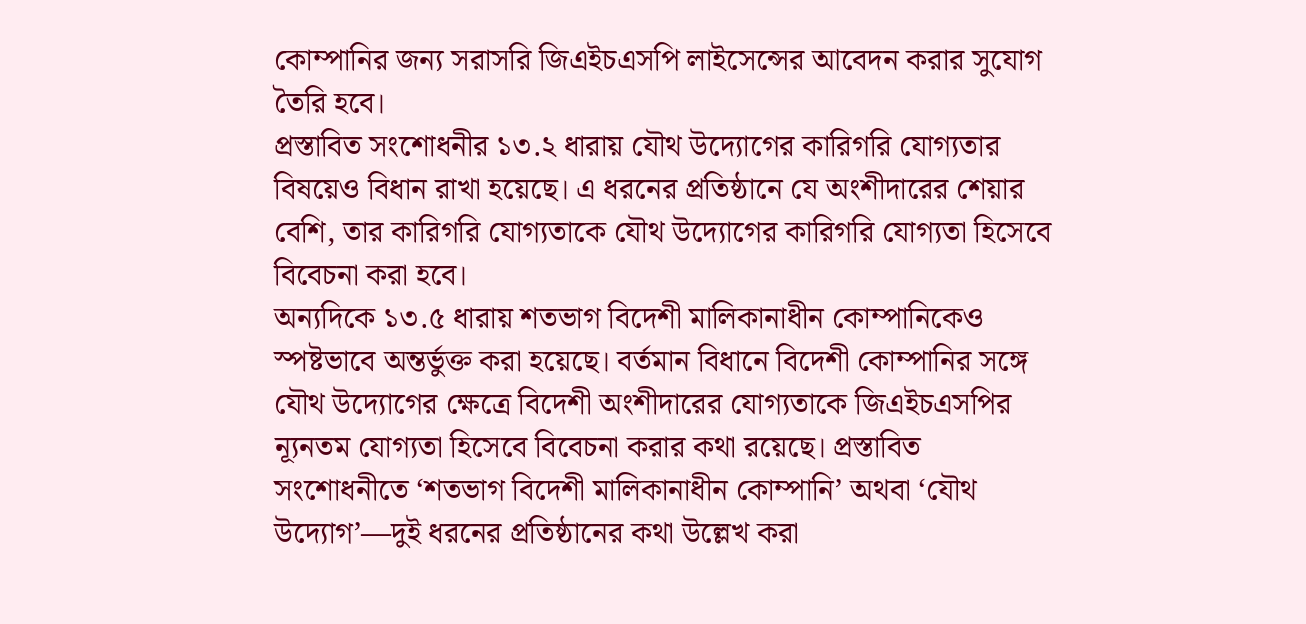কোম্পানির জন্য সরাসরি জিএইচএসপি লাইসেন্সের আবেদন করার সুযোগ তৈরি হবে।
প্রস্তাবিত সংশোধনীর ১৩.২ ধারায় যৌথ উদ্যোগের কারিগরি যোগ্যতার বিষয়েও বিধান রাখা হয়েছে। এ ধরনের প্রতিষ্ঠানে যে অংশীদারের শেয়ার বেশি, তার কারিগরি যোগ্যতাকে যৌথ উদ্যোগের কারিগরি যোগ্যতা হিসেবে বিবেচনা করা হবে।
অন্যদিকে ১৩.৫ ধারায় শতভাগ বিদেশী মালিকানাধীন কোম্পানিকেও স্পষ্টভাবে অন্তর্ভুক্ত করা হয়েছে। বর্তমান বিধানে বিদেশী কোম্পানির সঙ্গে যৌথ উদ্যোগের ক্ষেত্রে বিদেশী অংশীদারের যোগ্যতাকে জিএইচএসপির ন্যূনতম যোগ্যতা হিসেবে বিবেচনা করার কথা রয়েছে। প্রস্তাবিত সংশোধনীতে ‘শতভাগ বিদেশী মালিকানাধীন কোম্পানি’ অথবা ‘যৌথ উদ্যোগ’—দুই ধরনের প্রতিষ্ঠানের কথা উল্লেখ করা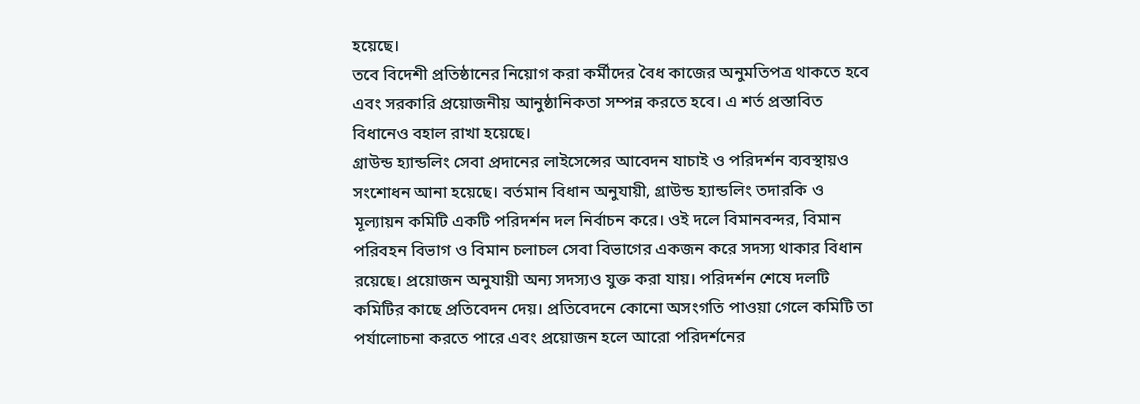হয়েছে।
তবে বিদেশী প্রতিষ্ঠানের নিয়োগ করা কর্মীদের বৈধ কাজের অনুমতিপত্র থাকতে হবে এবং সরকারি প্রয়োজনীয় আনুষ্ঠানিকতা সম্পন্ন করতে হবে। এ শর্ত প্রস্তাবিত বিধানেও বহাল রাখা হয়েছে।
গ্রাউন্ড হ্যান্ডলিং সেবা প্রদানের লাইসেন্সের আবেদন যাচাই ও পরিদর্শন ব্যবস্থায়ও সংশোধন আনা হয়েছে। বর্তমান বিধান অনুযায়ী, গ্রাউন্ড হ্যান্ডলিং তদারকি ও মূল্যায়ন কমিটি একটি পরিদর্শন দল নির্বাচন করে। ওই দলে বিমানবন্দর, বিমান পরিবহন বিভাগ ও বিমান চলাচল সেবা বিভাগের একজন করে সদস্য থাকার বিধান রয়েছে। প্রয়োজন অনুযায়ী অন্য সদস্যও যুক্ত করা যায়। পরিদর্শন শেষে দলটি কমিটির কাছে প্রতিবেদন দেয়। প্রতিবেদনে কোনো অসংগতি পাওয়া গেলে কমিটি তা পর্যালোচনা করতে পারে এবং প্রয়োজন হলে আরো পরিদর্শনের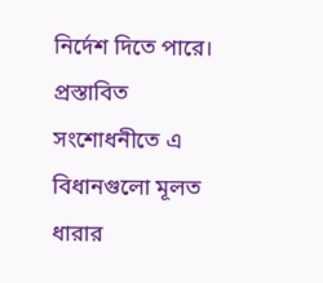নির্দেশ দিতে পারে। প্রস্তাবিত সংশোধনীতে এ বিধানগুলো মূলত ধারার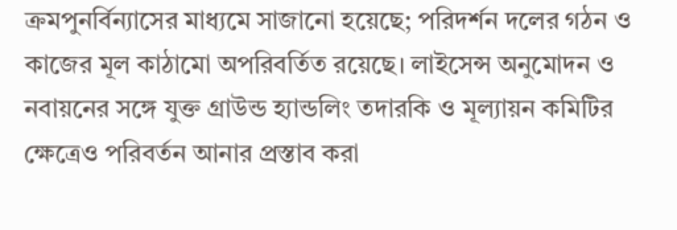ক্রমপুনর্বিন্যাসের মাধ্যমে সাজানো হয়েছে; পরিদর্শন দলের গঠন ও কাজের মূল কাঠামো অপরিবর্তিত রয়েছে। লাইসেন্স অনুমোদন ও নবায়নের সঙ্গে যুক্ত গ্রাউন্ড হ্যান্ডলিং তদারকি ও মূল্যায়ন কমিটির ক্ষেত্রেও পরিবর্তন আনার প্রস্তাব করা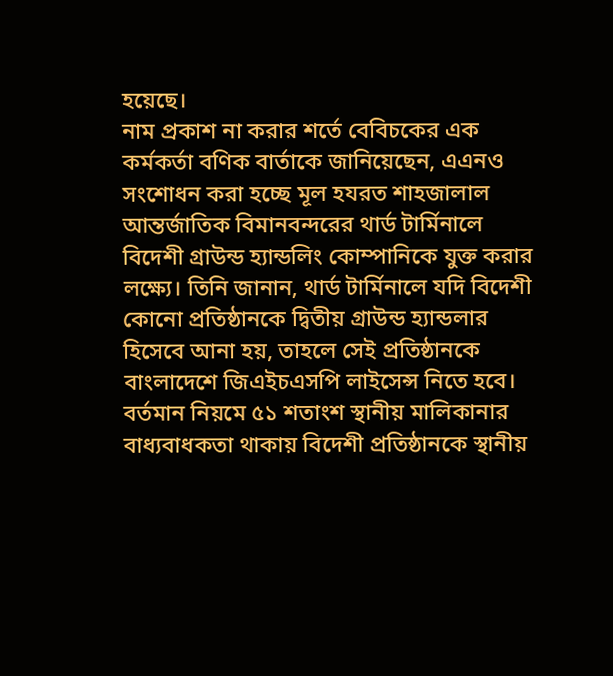হয়েছে।
নাম প্রকাশ না করার শর্তে বেবিচকের এক কর্মকর্তা বণিক বার্তাকে জানিয়েছেন, এএনও সংশোধন করা হচ্ছে মূল হযরত শাহজালাল আন্তর্জাতিক বিমানবন্দরের থার্ড টার্মিনালে বিদেশী গ্রাউন্ড হ্যান্ডলিং কোম্পানিকে যুক্ত করার লক্ষ্যে। তিনি জানান, থার্ড টার্মিনালে যদি বিদেশী কোনো প্রতিষ্ঠানকে দ্বিতীয় গ্রাউন্ড হ্যান্ডলার হিসেবে আনা হয়, তাহলে সেই প্রতিষ্ঠানকে বাংলাদেশে জিএইচএসপি লাইসেন্স নিতে হবে। বর্তমান নিয়মে ৫১ শতাংশ স্থানীয় মালিকানার বাধ্যবাধকতা থাকায় বিদেশী প্রতিষ্ঠানকে স্থানীয়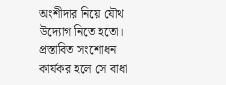অংশীদার নিয়ে যৌথ উদ্যোগ নিতে হতো। প্রস্তাবিত সংশোধন কার্যকর হলে সে বাধা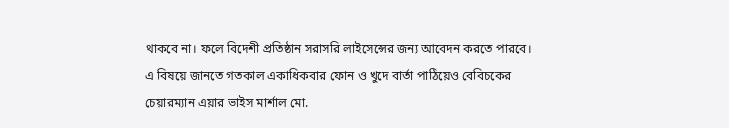থাকবে না। ফলে বিদেশী প্রতিষ্ঠান সরাসরি লাইসেন্সের জন্য আবেদন করতে পারবে।
এ বিষয়ে জানতে গতকাল একাধিকবার ফোন ও খুদে বার্তা পাঠিয়েও বেবিচকের চেয়ারম্যান এয়ার ভাইস মার্শাল মো.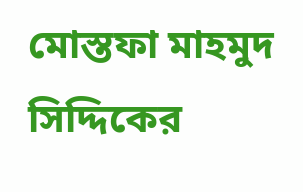মোস্তফা মাহমুদ সিদ্দিকের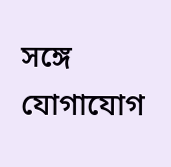সঙ্গে যোগাযোগ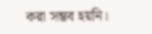করা সম্ভব হয়নি।